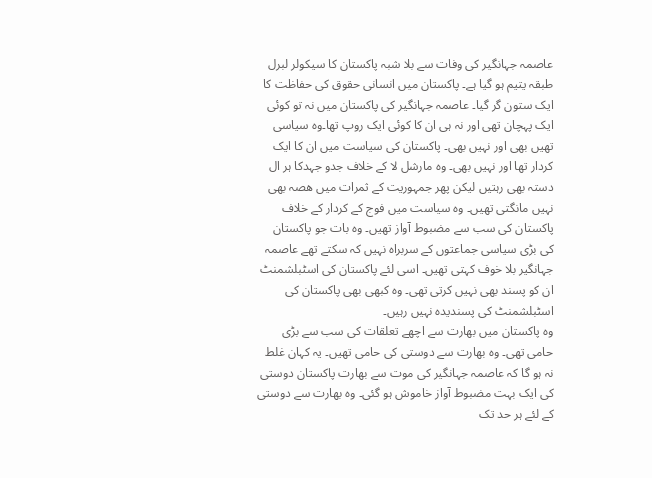عاصمہ جہانگیر کی وفات سے بلا شبہ پاکستان کا سیکولر لبرل طبقہ یتیم ہو گیا ہے۔ پاکستان میں انسانی حقوق کی حفاظت کا ایک ستون گر گیا۔ عاصمہ جہانگیر کی پاکستان میں نہ تو کوئی ایک پہچان تھی اور نہ ہی ان کا کوئی ایک روپ تھا۔وہ سیاسی تھیں بھی اور نہیں بھی۔ پاکستان کی سیاست میں ان کا ایک کردار تھا اور نہیں بھی۔ وہ مارشل لا کے خلاف جدو جہدکا ہر ال دستہ بھی رہتیں لیکن پھر جمہوریت کے ثمرات میں ھصہ بھی نہیں مانگتی تھیں۔ وہ سیاست میں فوج کے کردار کے خلاف پاکستان کی سب سے مضبوط آواز تھیں۔ وہ بات جو پاکستان کی بڑی سیاسی جماعتوں کے سربراہ نہیں کہ سکتے تھے عاصمہ جہانگیر بلا خوف کہتی تھیں۔ اسی لئے پاکستان کی اسٹبلشمنٹ ان کو پسند بھی نہیں کرتی تھی۔ وہ کبھی بھی پاکستان کی اسٹبلشمنٹ کی پسندیدہ نہیں رہیں۔
وہ پاکستان میں بھارت سے اچھے تعلقات کی سب سے بڑی حامی تھی۔ وہ بھارت سے دوستی کی حامی تھیں۔ یہ کہان غلط نہ ہو گا کہ عاصمہ جہانگیر کی موت سے بھارت پاکستان دوستی کی ایک بہت مضبوط آواز خاموش ہو گئی۔ وہ بھارت سے دوستی کے لئے ہر حد تک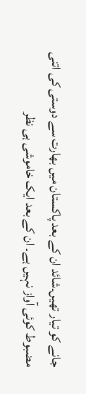جانے کو تیار تھیں۔شائد ان کے بعد پاکستان میں بھارت سے دوستی کی اتنی مضبوط کوئی آواز نہیں ہے۔ ان کے بعد ایک خاموشی ہی نظر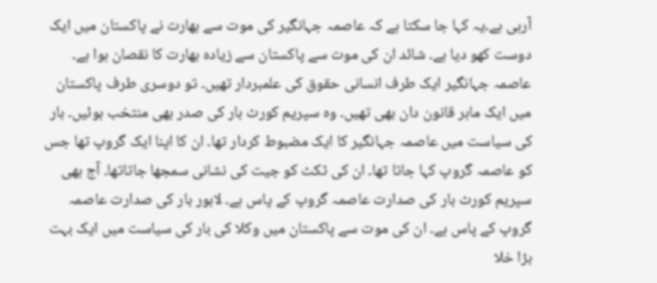آرہی ہے۔یہ کہا جا سکتا ہے کہ عاصمہ جہانگیر کی موت سے بھارت نے پاکستان میں ایک دوست کھو دیا ہے۔ شائد ان کی موت سے پاکستان سے زیادہ بھارت کا نقصان ہوا ہے۔
عاصمہ جہانگیر ایک طرف انسانی حقوق کی علمبردار تھیں۔ تو دوسری طرف پاکستان میں ایک ماہر قانون دان بھی تھیں۔ وہ سپریم کورٹ بار کی صدر بھی منتخب ہوئیں۔ بار کی سیاست میں عاصمہ جہانگیر کا ایک مضبوط کردار تھا۔ ان کا اپنا ایک گروپ تھا جس کو عاصمہ گروپ کہا جاتا تھا۔ ان کی ٹکٹ کو جیت کی نشانی سمجھا جاتاتھا۔ آج بھی سپریم کورٹ بار کی صدارت عاصمہ گروپ کے پاس ہے۔ لاہور بار کی صدارت عاصمہ گروپ کے پاس ہے۔ ان کی موت سے پاکستان میں وکلا کی بار کی سیاست میں ایک بہت بڑا خلا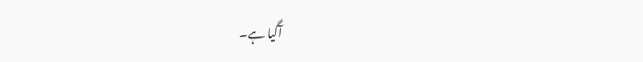آگیا ہے۔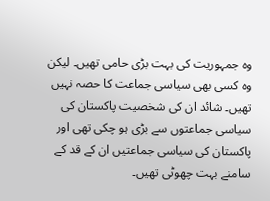وہ جمہوریت کی بہت بڑی حامی تھیں۔ لیکن وہ کسی بھی سیاسی جماعت کا حصہ نہیں تھیں۔ شائد ان کی شخصیت پاکستان کی سیاسی جماعتوں سے بڑی ہو چکی تھی اور پاکستان کی سیاسی جماعتیں ان کے قد کے سامنے بہت چھوٹی تھیں۔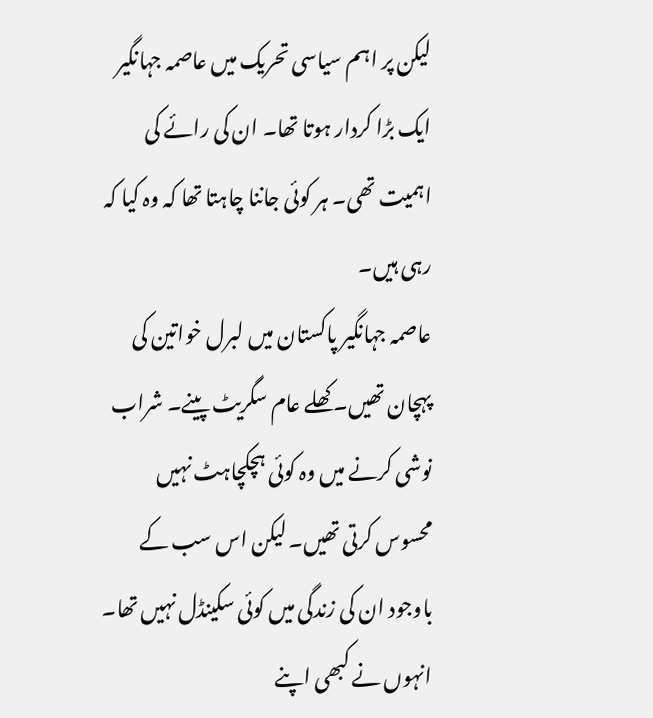لیکن پر اہم سیاسی تحریک میں عاصمہ جہانگیر ایک بڑا کردار ہوتا تھا۔ ان کی رائے کی اہمیت تھی۔ ہر کوئی جاننا چاہتا تھا کہ وہ کیا کہ رہی ہیں۔
عاصمہ جہانگیر پاکستان میں لبرل خواتین کی پہچان تھیں۔ کھلے عام سگریٹ پینے۔ شراب نوشی کرنے میں وہ کوئی ہچکچاہٹ نہیں محسوس کرتی تھیں۔ لیکن اس سب کے باوجود ان کی زندگی میں کوئی سکینڈل نہیں تھا۔ انہوں نے کبھی اپنے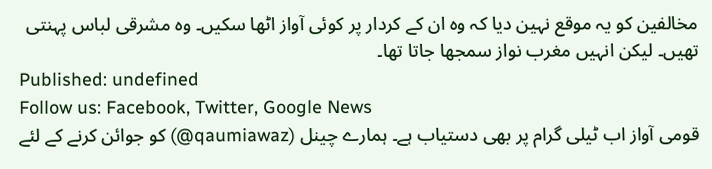مخالفین کو یہ موقع نہین دیا کہ وہ ان کے کردار پر کوئی آواز اٹھا سکیں۔ وہ مشرقی لباس پہنتی تھیں۔ لیکن انہیں مغرب نواز سمجھا جاتا تھا۔
Published: undefined
Follow us: Facebook, Twitter, Google News
قومی آواز اب ٹیلی گرام پر بھی دستیاب ہے۔ ہمارے چینل (qaumiawaz@) کو جوائن کرنے کے لئے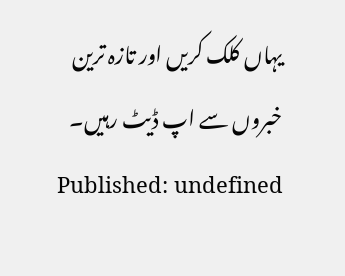یہاں کلک کریں اور تازہ ترین خبروں سے اپ ڈیٹ رہیں۔
Published: undefined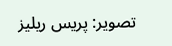تصویر: پریس ریلیز